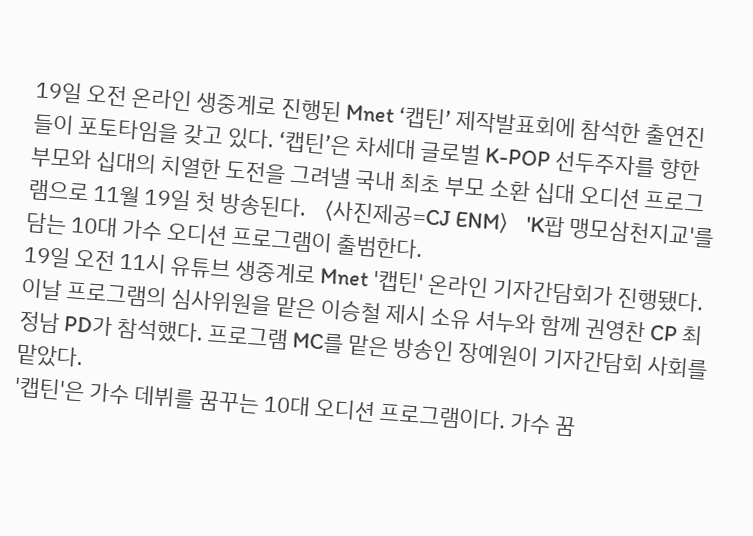19일 오전 온라인 생중계로 진행된 Mnet ‘캡틴’ 제작발표회에 참석한 출연진들이 포토타임을 갖고 있다. ‘캡틴’은 차세대 글로벌 K-POP 선두주자를 향한 부모와 십대의 치열한 도전을 그려낼 국내 최초 부모 소환 십대 오디션 프로그램으로 11월 19일 첫 방송된다. 〈사진제공=CJ ENM〉 'K팝 맹모삼천지교'를 담는 10대 가수 오디션 프로그램이 출범한다.
19일 오전 11시 유튜브 생중계로 Mnet '캡틴' 온라인 기자간담회가 진행됐다. 이날 프로그램의 심사위원을 맡은 이승철 제시 소유 셔누와 함께 권영찬 CP 최정남 PD가 참석했다. 프로그램 MC를 맡은 방송인 장예원이 기자간담회 사회를 맡았다.
'캡틴'은 가수 데뷔를 꿈꾸는 10대 오디션 프로그램이다. 가수 꿈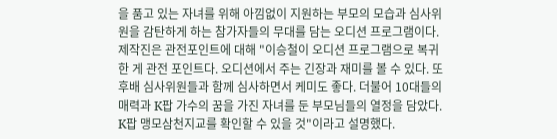을 품고 있는 자녀를 위해 아낌없이 지원하는 부모의 모습과 심사위원을 감탄하게 하는 참가자들의 무대를 담는 오디션 프로그램이다. 제작진은 관전포인트에 대해 "이승철이 오디션 프로그램으로 복귀한 게 관전 포인트다. 오디션에서 주는 긴장과 재미를 볼 수 있다. 또 후배 심사위원들과 함께 심사하면서 케미도 좋다. 더불어 10대들의 매력과 K팝 가수의 꿈을 가진 자녀를 둔 부모님들의 열정을 담았다. K팝 맹모삼천지교를 확인할 수 있을 것"이라고 설명했다.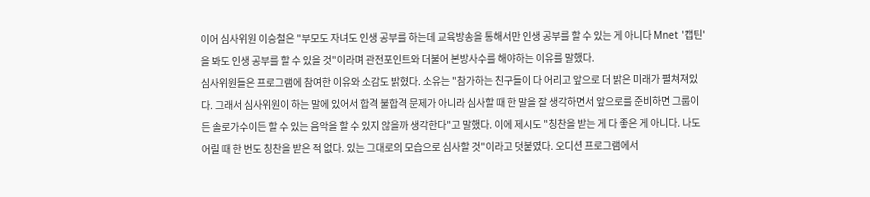이어 심사위원 이승철은 "부모도 자녀도 인생 공부를 하는데 교육방송을 통해서만 인생 공부를 할 수 있는 게 아니다 Mnet '캡틴'을 봐도 인생 공부를 할 수 있을 것"이라며 관전포인트와 더불어 본방사수를 해야하는 이유를 말했다.
심사위원들은 프로그램에 참여한 이유와 소감도 밝혔다. 소유는 "참가하는 친구들이 다 어리고 앞으로 더 밝은 미래가 펼쳐져있다. 그래서 심사위원이 하는 말에 있어서 합격 불합격 문제가 아니라 심사할 때 한 말을 잘 생각하면서 앞으로를 준비하면 그룹이든 솔로가수이든 할 수 있는 음악을 할 수 있지 않을까 생각한다"고 말했다. 이에 제시도 "칭찬을 받는 게 다 좋은 게 아니다. 나도 어릴 때 한 번도 칭찬을 받은 적 없다. 있는 그대로의 모습으로 심사할 것"이라고 덧붙였다. 오디션 프로그램에서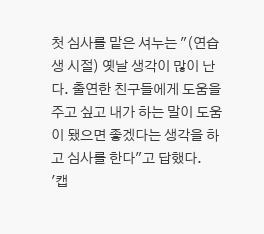첫 심사를 맡은 셔누는 "(연습생 시절) 옛날 생각이 많이 난다. 출연한 친구들에게 도움을 주고 싶고 내가 하는 말이 도움이 됐으면 좋겠다는 생각을 하고 심사를 한다"고 답했다.
'캡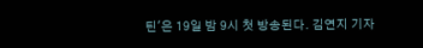틴'은 19일 밤 9시 첫 방송된다. 김연지 기자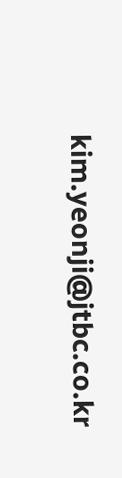kim.yeonji@jtbc.co.kr